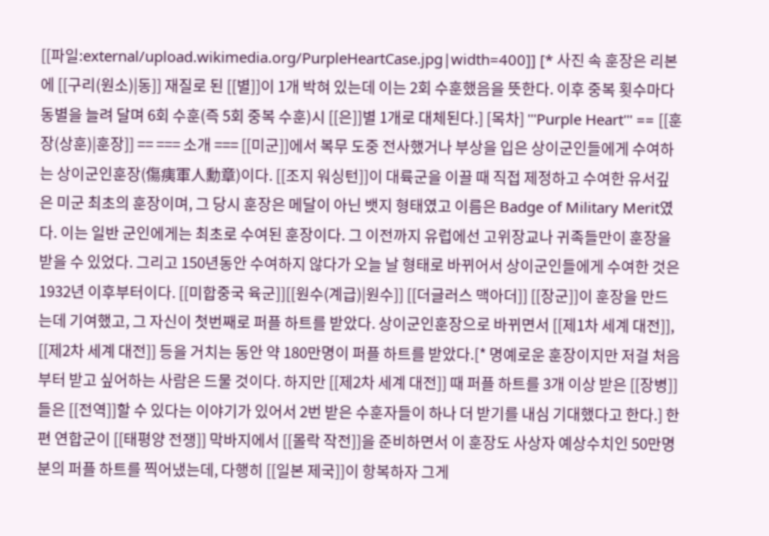[[파일:external/upload.wikimedia.org/PurpleHeartCase.jpg|width=400]] [* 사진 속 훈장은 리본에 [[구리(원소)|동]] 재질로 된 [[별]]이 1개 박혀 있는데 이는 2회 수훈했음을 뜻한다. 이후 중복 횟수마다 동별을 늘려 달며 6회 수훈(즉 5회 중복 수훈)시 [[은]]별 1개로 대체된다.] [목차] '''Purple Heart''' == [[훈장(상훈)|훈장]] == === 소개 === [[미군]]에서 복무 도중 전사했거나 부상을 입은 상이군인들에게 수여하는 상이군인훈장(傷痍軍人勳章)이다. [[조지 워싱턴]]이 대륙군을 이끌 때 직접 제정하고 수여한 유서깊은 미군 최초의 훈장이며, 그 당시 훈장은 메달이 아닌 뱃지 형태였고 이름은 Badge of Military Merit였다. 이는 일반 군인에게는 최초로 수여된 훈장이다. 그 이전까지 유럽에선 고위장교나 귀족들만이 훈장을 받을 수 있었다. 그리고 150년동안 수여하지 않다가 오늘 날 형태로 바뀌어서 상이군인들에게 수여한 것은 1932년 이후부터이다. [[미합중국 육군]][[원수(계급)|원수]] [[더글러스 맥아더]] [[장군]]이 훈장을 만드는데 기여했고, 그 자신이 첫번째로 퍼플 하트를 받았다. 상이군인훈장으로 바뀌면서 [[제1차 세계 대전]], [[제2차 세계 대전]] 등을 거치는 동안 약 180만명이 퍼플 하트를 받았다.[* 명예로운 훈장이지만 저걸 처음부터 받고 싶어하는 사람은 드물 것이다. 하지만 [[제2차 세계 대전]] 때 퍼플 하트를 3개 이상 받은 [[장병]]들은 [[전역]]할 수 있다는 이야기가 있어서 2번 받은 수훈자들이 하나 더 받기를 내심 기대했다고 한다.] 한편 연합군이 [[태평양 전쟁]] 막바지에서 [[몰락 작전]]을 준비하면서 이 훈장도 사상자 예상수치인 50만명분의 퍼플 하트를 찍어냈는데, 다행히 [[일본 제국]]이 항복하자 그게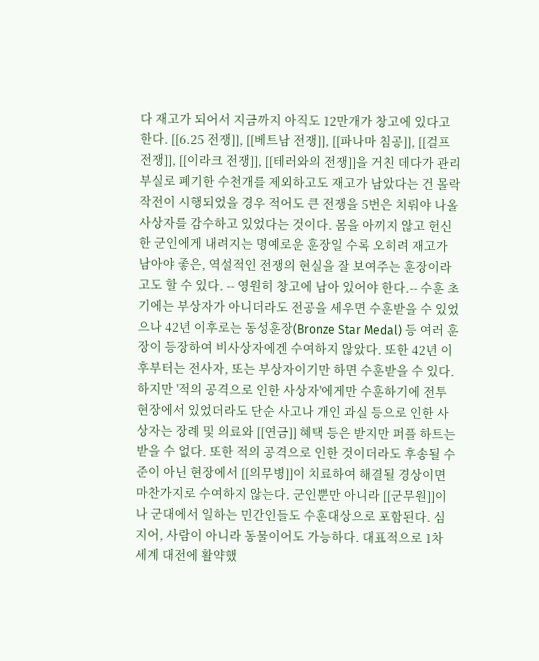다 재고가 되어서 지금까지 아직도 12만개가 창고에 있다고 한다. [[6.25 전쟁]], [[베트남 전쟁]], [[파나마 침공]], [[걸프 전쟁]], [[이라크 전쟁]], [[테러와의 전쟁]]을 거친 데다가 관리 부실로 폐기한 수천개를 제외하고도 재고가 남았다는 건 몰락 작전이 시행되었을 경우 적어도 큰 전쟁을 5번은 치뤄야 나올 사상자를 감수하고 있었다는 것이다. 몸을 아끼지 않고 헌신한 군인에게 내려지는 명예로운 훈장일 수록 오히려 재고가 남아야 좋은, 역설적인 전쟁의 현실을 잘 보여주는 훈장이라고도 할 수 있다. -- 영원히 창고에 남아 있어야 한다.-- 수훈 초기에는 부상자가 아니더라도 전공을 세우면 수훈받을 수 있었으나 42년 이후로는 동성훈장(Bronze Star Medal) 등 여러 훈장이 등장하여 비사상자에겐 수여하지 않았다. 또한 42년 이후부터는 전사자, 또는 부상자이기만 하면 수훈받을 수 있다. 하지만 '적의 공격으로 인한 사상자'에게만 수훈하기에 전투 현장에서 있었더라도 단순 사고나 개인 과실 등으로 인한 사상자는 장례 및 의료와 [[연금]] 혜택 등은 받지만 퍼플 하트는 받을 수 없다. 또한 적의 공격으로 인한 것이더라도 후송될 수준이 아닌 현장에서 [[의무병]]이 치료하여 해결될 경상이면 마찬가지로 수여하지 않는다. 군인뿐만 아니라 [[군무원]]이나 군대에서 일하는 민간인들도 수훈대상으로 포함된다. 심지어, 사람이 아니라 동물이어도 가능하다. 대표적으로 1차 세계 대전에 활약했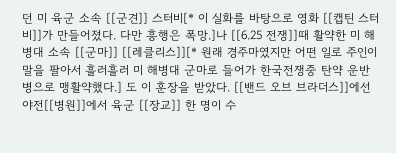던 미 육군 소속 [[군견]] 스터비[* 이 실화를 바탕으로 영화 [[캡틴 스터비]]가 만들어졌다. 다만 흥행은 폭망.]나 [[6.25 전쟁]]때 활약한 미 해병대 소속 [[군마]] [[레클리스]][* 원래 경주마였지만 어떤 일로 주인이 말을 팔아서 흘러흘러 미 해병대 군마로 들어가 한국전쟁중 탄약 운반병으로 맹활약했다.] 도 이 훈장을 받았다. [[밴드 오브 브라더스]]에선 야전[[병원]]에서 육군 [[장교]] 한 명이 수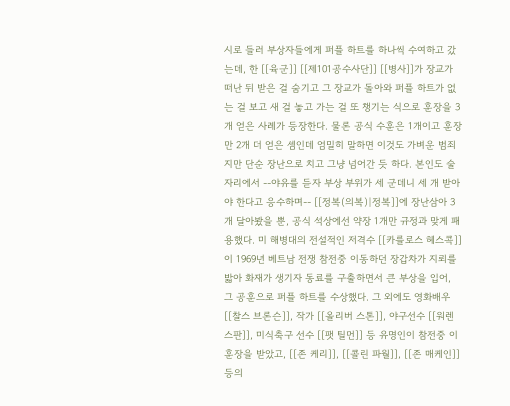시로 들러 부상자들에게 퍼플 하트를 하나씩 수여하고 갔는데, 한 [[육군]] [[제101공수사단]] [[병사]]가 장교가 떠난 뒤 받은 걸 숨기고 그 장교가 돌아와 퍼플 하트가 없는 걸 보고 새 걸 놓고 가는 걸 또 챙기는 식으로 훈장을 3개 얻은 사례가 등장한다. 물론 공식 수훈은 1개이고 훈장만 2개 더 얻은 셈인데 엄밀히 말하면 이것도 가벼운 범죄지만 단순 장난으로 치고 그냥 넘어간 듯 하다. 본인도 술자리에서 --야유를 듣자 부상 부위가 세 군데니 세 개 받아야 한다고 응수하며-- [[정복(의복)|정복]]에 장난삼아 3개 달아봤을 뿐, 공식 석상에선 약장 1개만 규정과 맞게 패용했다. 미 해병대의 전설적인 저격수 [[카를로스 헤스콕]]이 1969년 베트남 전쟁 참전중 이동하던 장갑차가 지뢰를 밟아 화재가 생기자 동료를 구출하면서 큰 부상을 입어, 그 공훈으로 퍼플 하트를 수상했다. 그 외에도 영화배우 [[찰스 브론슨]], 작가 [[올리버 스톤]], 야구선수 [[워렌 스판]], 미식축구 선수 [[팻 틸먼]] 등 유명인이 참전중 이 훈장을 받았고, [[존 케리]], [[콜린 파월]], [[존 매케인]] 등의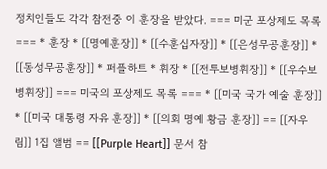정치인들도 각각 참전중 이 훈장을 받았다. === 미군 포상제도 목록 === * 훈장 * [[명예훈장]] * [[수훈십자장]] * [[은성무공훈장]] * [[동성무공훈장]] * 퍼플하트 * 휘장 * [[전투보병휘장]] * [[우수보병휘장]] === 미국의 포상제도 목록 === * [[미국 국가 예술 훈장]] * [[미국 대통령 자유 훈장]] * [[의회 명예 황금 훈장]] == [[자우림]] 1집 앨범 == [[Purple Heart]] 문서 참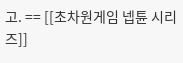고. == [[초차원게임 넵튠 시리즈]]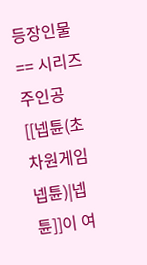등장인물 == 시리즈 주인공 [[넵튠(초차원게임 넵튠)|넵튠]]이 여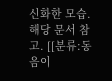신화한 모습. 해당 문서 참고. [[분류:동음이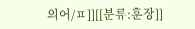의어/ㅍ]][[분류:훈장]]